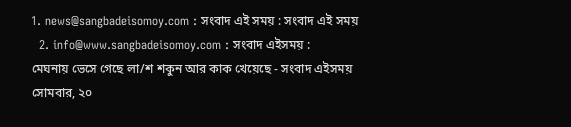1. news@sangbadeisomoy.com : সংবাদ এই সময় : সংবাদ এই সময়
  2. info@www.sangbadeisomoy.com : সংবাদ এইসময় :
মেঘনায় ভেসে গেছে লা/শ শকুন আর কাক খেয়েছে - সংবাদ এইসময়
সোমবার, ২০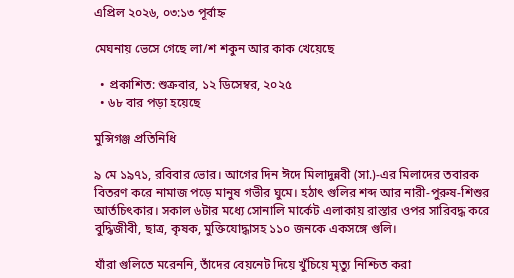এপ্রিল ২০২৬, ০৩:১৩ পূর্বাহ্ন

মেঘনায় ভেসে গেছে লা/শ শকুন আর কাক খেয়েছে

  • প্রকাশিত: শুক্রবার, ১২ ডিসেম্বর, ২০২৫
  • ৬৮ বার পড়া হয়েছে

মুন্সিগঞ্জ প্রতিনিধি

৯ মে ১৯৭১, রবিবার ভোর। আগের দিন ঈদে মিলাদুন্নবী (সা.)-এর মিলাদের তবারক বিতরণ করে নামাজ পড়ে মানুষ গভীর ঘুমে। হঠাৎ গুলির শব্দ আর নারী-পুরুষ-শিশুর আর্তচিৎকার। সকাল ৬টার মধ্যে সোনালি মার্কেট এলাকায় রাস্তার ওপর সারিবদ্ধ করে বুদ্ধিজীবী, ছাত্র, কৃষক, মুক্তিযোদ্ধাসহ ১১০ জনকে একসঙ্গে গুলি।

যাঁরা গুলিতে মরেননি, তাঁদের বেয়নেট দিয়ে খুঁচিয়ে মৃত্যু নিশ্চিত করা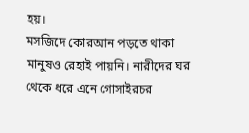হয়।
মসজিদে কোরআন পড়তে থাকা মানুষও রেহাই পায়নি। নারীদের ঘর থেকে ধরে এনে গোসাইরচর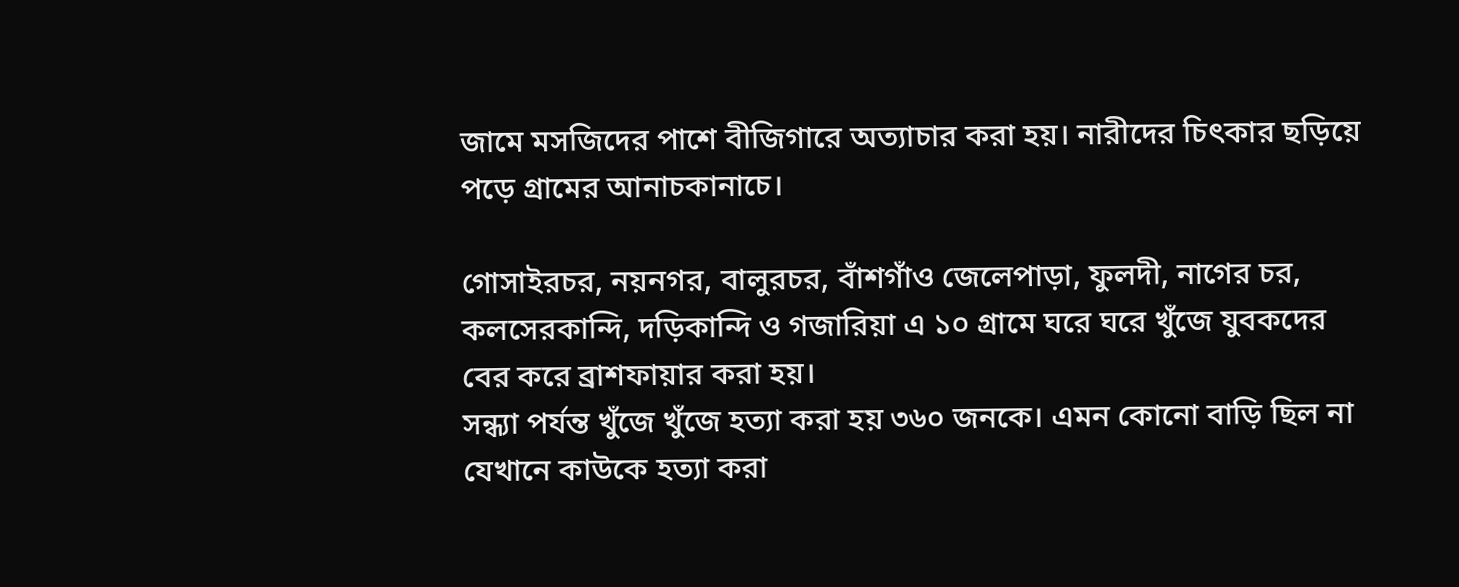জামে মসজিদের পাশে বীজিগারে অত্যাচার করা হয়। নারীদের চিৎকার ছড়িয়ে পড়ে গ্রামের আনাচকানাচে।

গোসাইরচর, নয়নগর, বালুরচর, বাঁশগাঁও জেলেপাড়া, ফুলদী, নাগের চর, কলসেরকান্দি, দড়িকান্দি ও গজারিয়া এ ১০ গ্রামে ঘরে ঘরে খুঁজে যুবকদের বের করে ব্রাশফায়ার করা হয়।
সন্ধ্যা পর্যন্ত খুঁজে খুঁজে হত্যা করা হয় ৩৬০ জনকে। এমন কোনো বাড়ি ছিল না যেখানে কাউকে হত্যা করা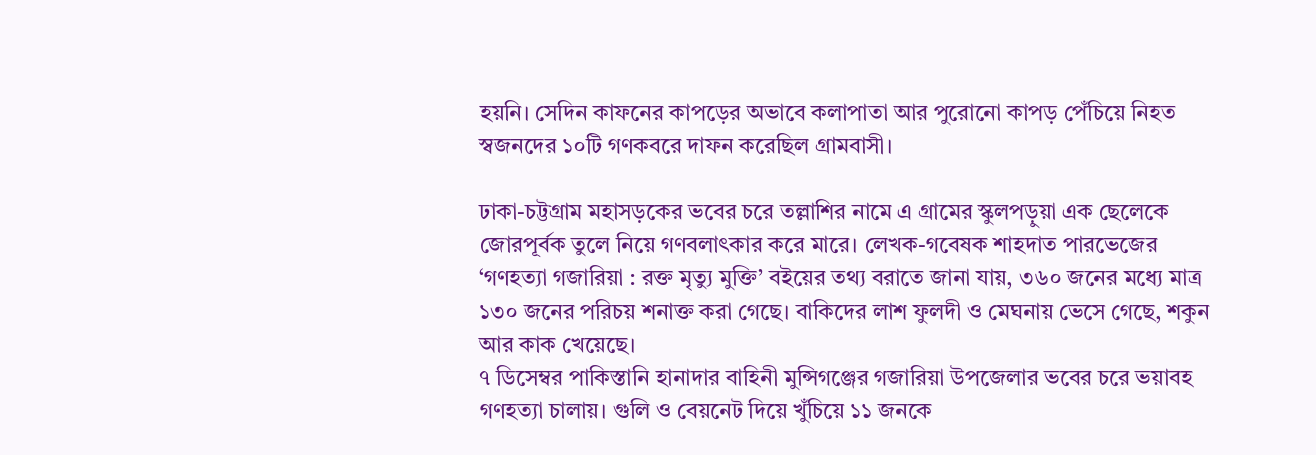হয়নি। সেদিন কাফনের কাপড়ের অভাবে কলাপাতা আর পুরোনো কাপড় পেঁচিয়ে নিহত স্বজনদের ১০টি গণকবরে দাফন করেছিল গ্রামবাসী।

ঢাকা-চট্টগ্রাম মহাসড়কের ভবের চরে তল্লাশির নামে এ গ্রামের স্কুলপড়ুয়া এক ছেলেকে জোরপূর্বক তুলে নিয়ে গণবলাৎকার করে মারে। লেখক-গবেষক শাহদাত পারভেজের ‘গণহত্যা গজারিয়া : রক্ত মৃত্যু মুক্তি’ বইয়ের তথ্য বরাতে জানা যায়, ৩৬০ জনের মধ্যে মাত্র ১৩০ জনের পরিচয় শনাক্ত করা গেছে। বাকিদের লাশ ফুলদী ও মেঘনায় ভেসে গেছে, শকুন আর কাক খেয়েছে।
৭ ডিসেম্বর পাকিস্তানি হানাদার বাহিনী মুন্সিগঞ্জের গজারিয়া উপজেলার ভবের চরে ভয়াবহ গণহত্যা চালায়। গুলি ও বেয়নেট দিয়ে খুঁচিয়ে ১১ জনকে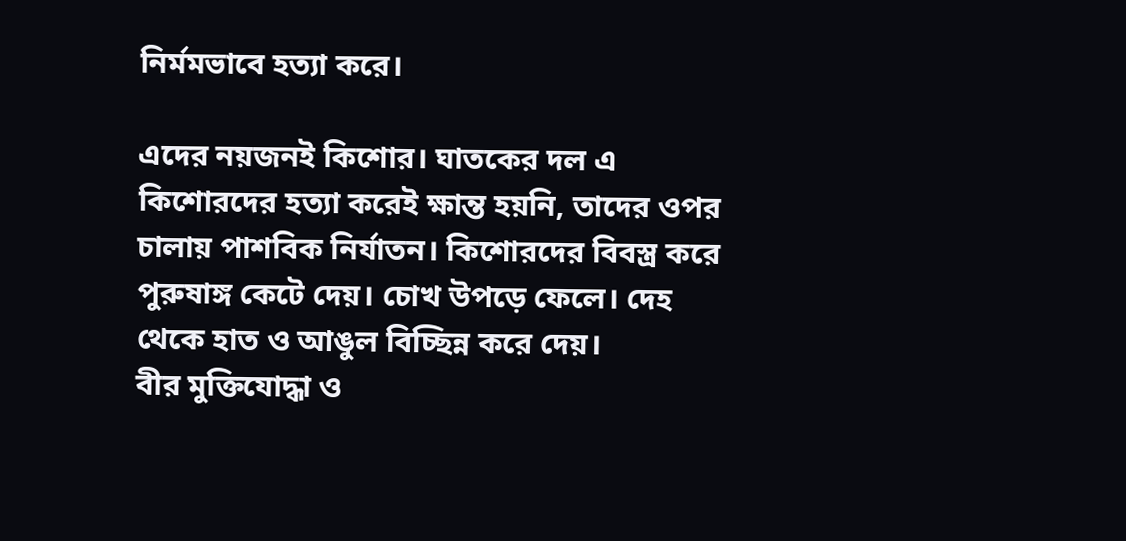নির্মমভাবে হত্যা করে।

এদের নয়জনই কিশোর। ঘাতকের দল এ কিশোরদের হত্যা করেই ক্ষান্ত হয়নি, তাদের ওপর চালায় পাশবিক নির্যাতন। কিশোরদের বিবস্ত্র করে পুরুষাঙ্গ কেটে দেয়। চোখ উপড়ে ফেলে। দেহ থেকে হাত ও আঙুল বিচ্ছিন্ন করে দেয়।
বীর মুক্তিযোদ্ধা ও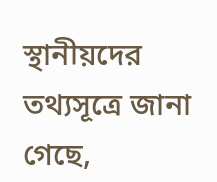স্থানীয়দের তথ্যসূত্রে জানা গেছে,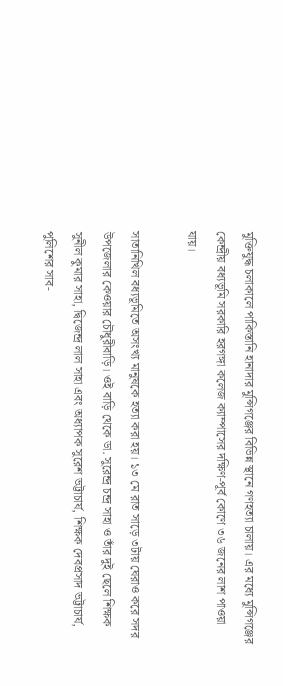মুক্তিযুদ্ধ চলাকালে পাকিস্তানি হানাদার মুন্সিগঞ্জের বিভিন্ন স্থানে গণহত্যা চালায়। এর মধ্যে মুন্সিগঞ্জের কেন্দ্রীয় বধ্যভূমি সরকারি হরগঙ্গা কলেজ ক্যাম্পাসের দক্ষিণ-পূর্ব কোণে ৩৬ জনের লাশ পাওয়া যায়।

সাতানিখিল বধ্যভূমিতে অসংখ্য মানুষকে হত্যা করা হয়। ১৩ মে রাত সাড়ে ৩টায় ঘেরাও করে সদর উপজেলার কেওয়ার চৌধুরীবাড়ি। ওই বাড়ি থেকে ডা. সুরেন্দ্র চন্দ্র সাহা ও তাঁর দুই ছেলে শিক্ষক সুনীল কুমার সাহা, দ্বিজেন্দ্র লাল সাহা এবং অধ্যাপক সুরেশ ভট্টাচার্য, শিক্ষক দেবপ্রসাদ ভট্টাচার্য, পুলিশের সাব-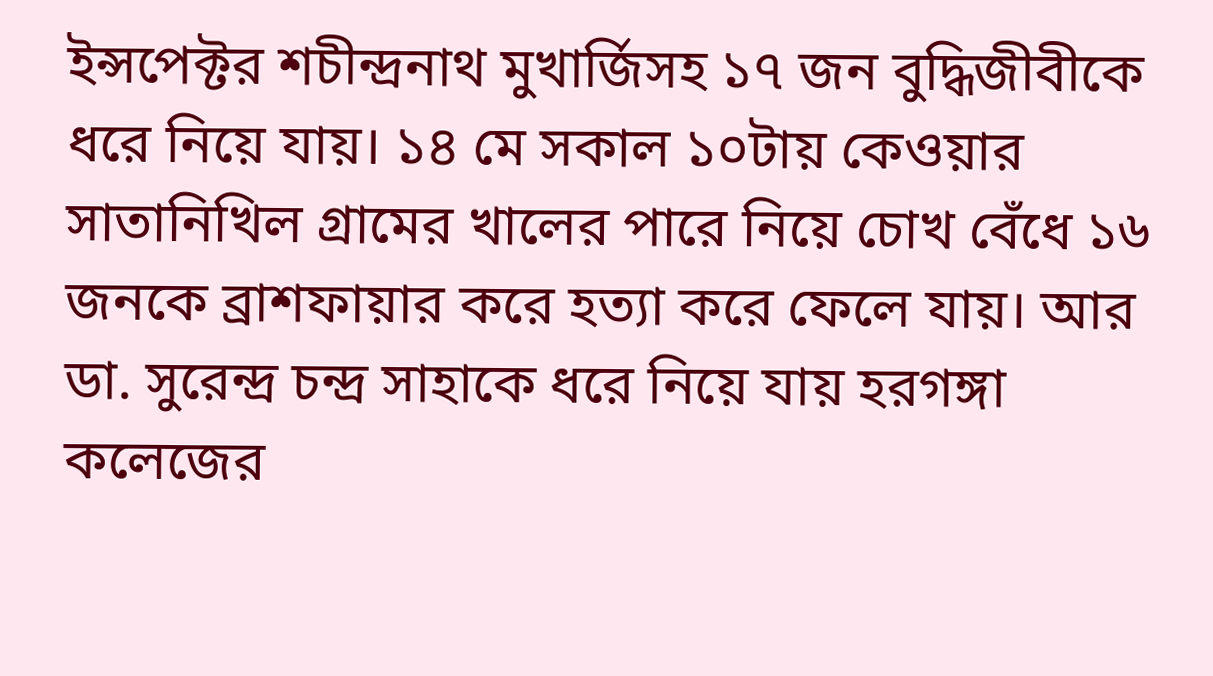ইন্সপেক্টর শচীন্দ্রনাথ মুখার্জিসহ ১৭ জন বুদ্ধিজীবীকে ধরে নিয়ে যায়। ১৪ মে সকাল ১০টায় কেওয়ার সাতানিখিল গ্রামের খালের পারে নিয়ে চোখ বেঁধে ১৬ জনকে ব্রাশফায়ার করে হত্যা করে ফেলে যায়। আর ডা. সুরেন্দ্র চন্দ্র সাহাকে ধরে নিয়ে যায় হরগঙ্গা কলেজের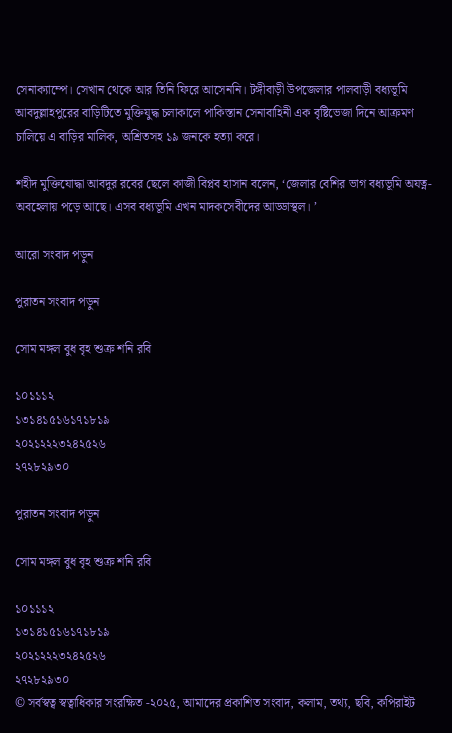সেনাক্যাম্পে। সেখান থেকে আর তিনি ফিরে আসেননি। টঙ্গীবাড়ী উপজেলার পালবাড়ী বধ্যভূমি আবদুল্লাহপুরের বাড়িটিতে মুক্তিযুদ্ধ চলাকালে পাকিস্তান সেনাবাহিনী এক বৃষ্টিভেজা দিনে আক্রমণ চালিয়ে এ বাড়ির মালিক, অশ্রিতসহ ১৯ জনকে হত্যা করে।

শহীদ মুক্তিযোদ্ধা আবদুর রবের ছেলে কাজী বিপ্লব হাসান বলেন, ‘জেলার বেশির ভাগ বধ্যভূমি অযত্ন-অবহেলায় পড়ে আছে। এসব বধ্যভূমি এখন মাদকসেবীদের আড্ডাস্থল। ’

আরো সংবাদ পড়ুন

পুরাতন সংবাদ পড়ুন

সোম মঙ্গল বুধ বৃহ শুক্র শনি রবি

১০১১১২
১৩১৪১৫১৬১৭১৮১৯
২০২১২২২৩২৪২৫২৬
২৭২৮২৯৩০

পুরাতন সংবাদ পড়ুন

সোম মঙ্গল বুধ বৃহ শুক্র শনি রবি

১০১১১২
১৩১৪১৫১৬১৭১৮১৯
২০২১২২২৩২৪২৫২৬
২৭২৮২৯৩০
© সর্বস্বত্ব স্বত্বাধিকার সংরক্ষিত -২০২৫, আমাদের প্রকাশিত সংবাদ, কলাম, তথ্য, ছবি, কপিরাইট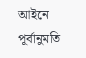আইনে পূর্বানুমতি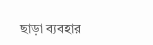ছাড়া ব্যবহার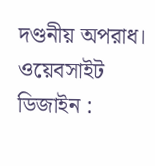দণ্ডনীয় অপরাধ।
ওয়েবসাইট ডিজাইন :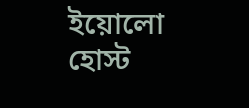ইয়োলো হোস্ট